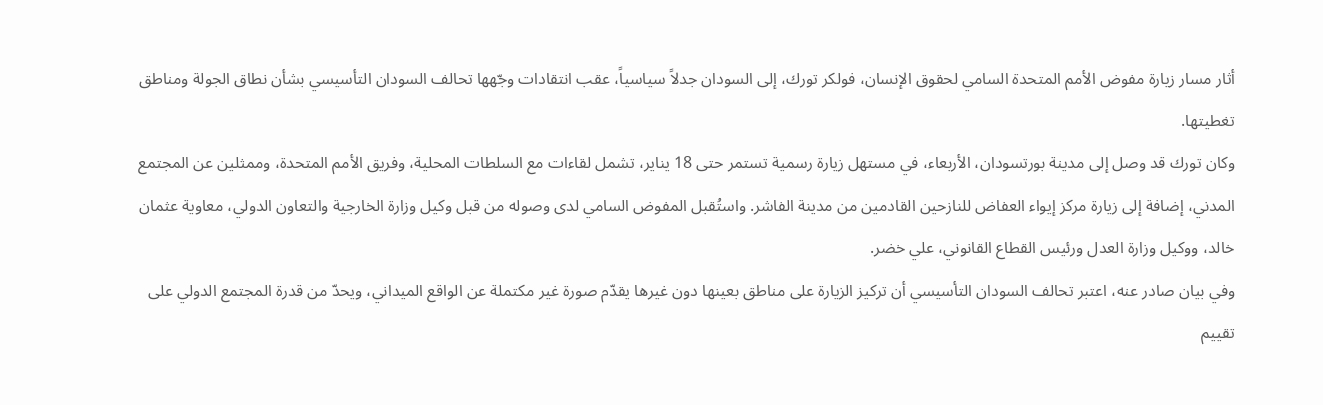أثار مسار زيارة مفوض الأمم المتحدة السامي لحقوق الإنسان، فولكر تورك، إلى السودان جدلاً سياسياً، عقب انتقادات وجّهها تحالف السودان التأسيسي بشأن نطاق الجولة ومناطق تغطيتها.
وكان تورك قد وصل إلى مدينة بورتسودان، الأربعاء، في مستهل زيارة رسمية تستمر حتى 18 يناير، تشمل لقاءات مع السلطات المحلية، وفريق الأمم المتحدة، وممثلين عن المجتمع المدني، إضافة إلى زيارة مركز إيواء العفاض للنازحين القادمين من مدينة الفاشر. واستُقبل المفوض السامي لدى وصوله من قبل وكيل وزارة الخارجية والتعاون الدولي، معاوية عثمان خالد، ووكيل وزارة العدل ورئيس القطاع القانوني، علي خضر.
وفي بيان صادر عنه، اعتبر تحالف السودان التأسيسي أن تركيز الزيارة على مناطق بعينها دون غيرها يقدّم صورة غير مكتملة عن الواقع الميداني، ويحدّ من قدرة المجتمع الدولي على تقييم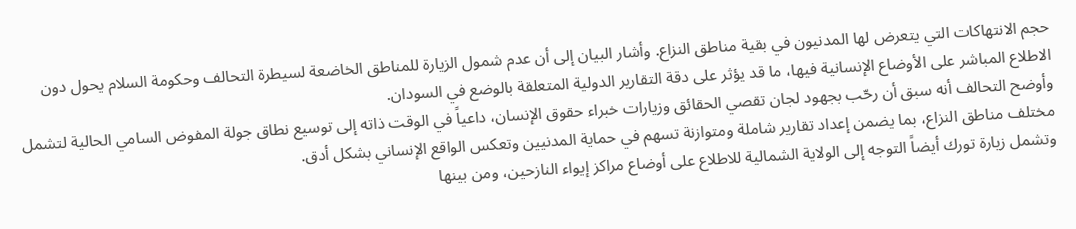حجم الانتهاكات التي يتعرض لها المدنيون في بقية مناطق النزاع. وأشار البيان إلى أن عدم شمول الزيارة للمناطق الخاضعة لسيطرة التحالف وحكومة السلام يحول دون الاطلاع المباشر على الأوضاع الإنسانية فيها، ما قد يؤثر على دقة التقارير الدولية المتعلقة بالوضع في السودان.
وأوضح التحالف أنه سبق أن رحّب بجهود لجان تقصي الحقائق وزيارات خبراء حقوق الإنسان، داعياً في الوقت ذاته إلى توسيع نطاق جولة المفوض السامي الحالية لتشمل مختلف مناطق النزاع، بما يضمن إعداد تقارير شاملة ومتوازنة تسهم في حماية المدنيين وتعكس الواقع الإنساني بشكل أدق.
وتشمل زيارة تورك أيضاً التوجه إلى الولاية الشمالية للاطلاع على أوضاع مراكز إيواء النازحين، ومن بينها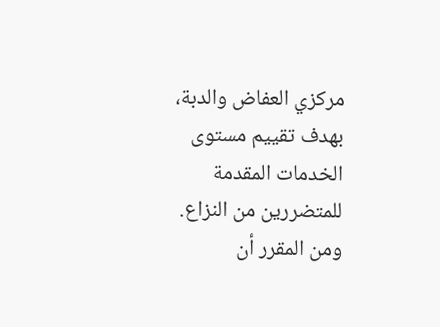مركزي العفاض والدبة، بهدف تقييم مستوى الخدمات المقدمة للمتضررين من النزاع. ومن المقرر أن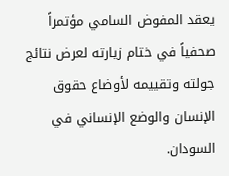يعقد المفوض السامي مؤتمراً صحفياً في ختام زيارته لعرض نتائج جولته وتقييمه لأوضاع حقوق الإنسان والوضع الإنساني في السودان.